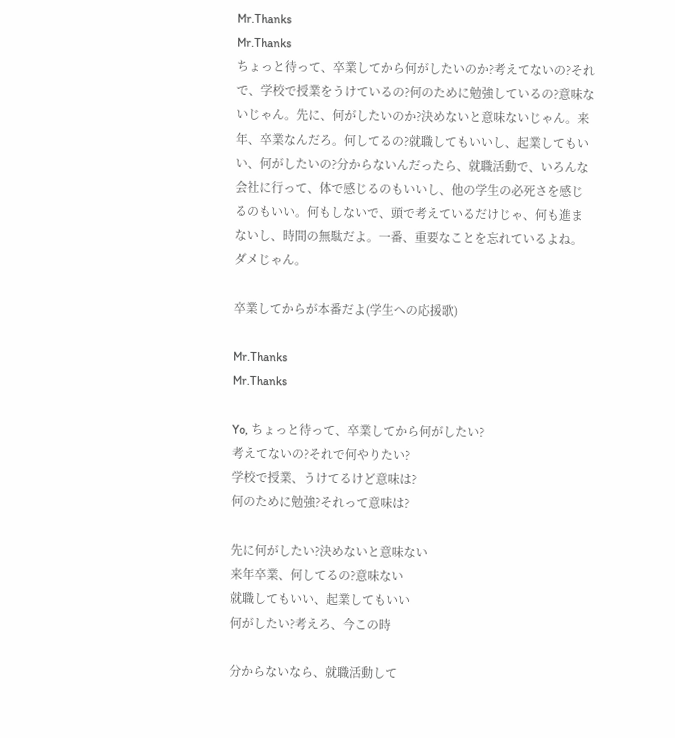Mr.Thanks
Mr.Thanks
ちょっと待って、卒業してから何がしたいのか?考えてないの?それで、学校で授業をうけているの?何のために勉強しているの?意味ないじゃん。先に、何がしたいのか?決めないと意味ないじゃん。来年、卒業なんだろ。何してるの?就職してもいいし、起業してもいい、何がしたいの?分からないんだったら、就職活動で、いろんな会社に行って、体で感じるのもいいし、他の学生の必死さを感じるのもいい。何もしないで、頭で考えているだけじゃ、何も進まないし、時間の無駄だよ。一番、重要なことを忘れているよね。ダメじゃん。

卒業してからが本番だよ(学生への応援歌)

Mr.Thanks
Mr.Thanks

Yo, ちょっと待って、卒業してから何がしたい?
考えてないの?それで何やりたい?
学校で授業、うけてるけど意味は?
何のために勉強?それって意味は?

先に何がしたい?決めないと意味ない
来年卒業、何してるの?意味ない
就職してもいい、起業してもいい
何がしたい?考えろ、今この時

分からないなら、就職活動して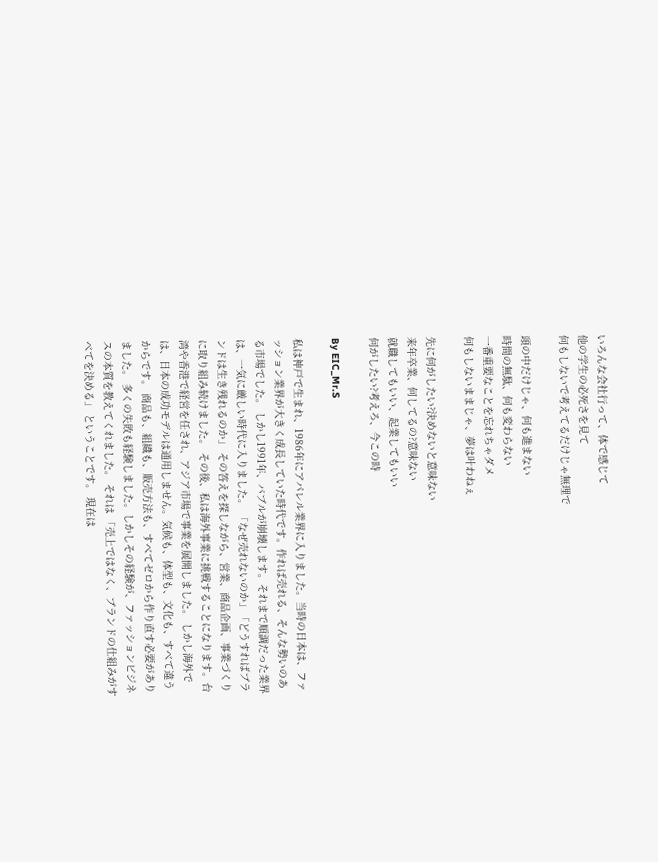いろんな会社行って、体で感じて
他の学生の必死さを見て
何もしないで考えてるだけじゃ無理で

頭の中だけじゃ、何も進まない
時間の無駄、何も変わらない
一番重要なことを忘れちゃダメ
何もしないままじゃ、夢は叶わねぇ

先に何がしたい?決めないと意味ない
来年卒業、何してるの?意味ない
就職してもいい、起業してもいい
何がしたい?考えろ、今この時

By EIC_Mr.S

私は神戸で生まれ、1986年にアパレル業界に入りました。当時の日本は、ファッション業界が大きく成長していた時代です。作れば売れる、そんな勢いのある市場でした。 しかし1991年、バブルが崩壊します。それまで順調だった業界は、一気に厳しい時代に入りました。 「なぜ売れないのか」「どうすればブランドは生き残れるのか」 その答えを探しながら、営業、商品企画、事業づくりに取り組み続けました。 その後、私は海外事業に挑戦することになります。台湾や香港で経営を任され、アジア市場で事業を展開しました。 しかし海外では、日本の成功モデルは通用しません。気候も、体型も、文化も、すべて違うからです。 商品も、組織も、販売方法も、すべてゼロから作り直す必要がありました。 多くの失敗も経験しました。しかしその経験が、ファッションビジネスの本質を教えてくれました。 それは 「売上ではなく、ブランドの仕組みがすべてを決める」 ということです。 現在は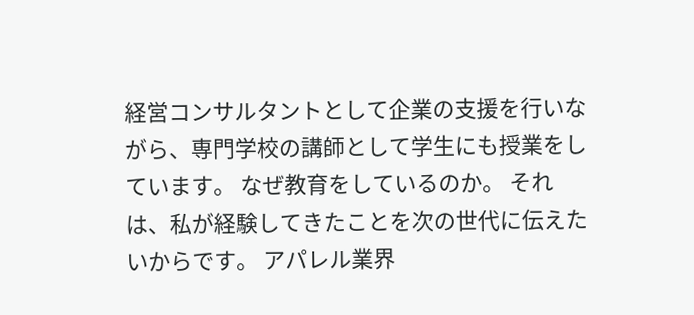経営コンサルタントとして企業の支援を行いながら、専門学校の講師として学生にも授業をしています。 なぜ教育をしているのか。 それは、私が経験してきたことを次の世代に伝えたいからです。 アパレル業界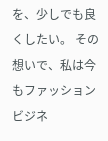を、少しでも良くしたい。 その想いで、私は今もファッションビジネ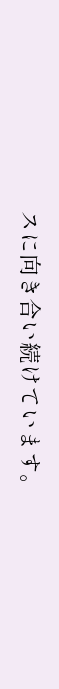スに向き合い続けています。